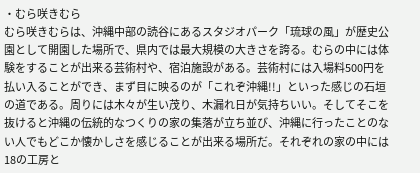・むら咲きむら
むら咲きむらは、沖縄中部の読谷にあるスタジオパーク「琉球の風」が歴史公園として開園した場所で、県内では最大規模の大きさを誇る。むらの中には体験をすることが出来る芸術村や、宿泊施設がある。芸術村には入場料500円を払い入ることができ、まず目に映るのが「これぞ沖縄!!」といった感じの石垣の道である。周りには木々が生い茂り、木漏れ日が気持ちいい。そしてそこを抜けると沖縄の伝統的なつくりの家の集落が立ち並び、沖縄に行ったことのない人でもどこか懐かしさを感じることが出来る場所だ。それぞれの家の中には18の工房と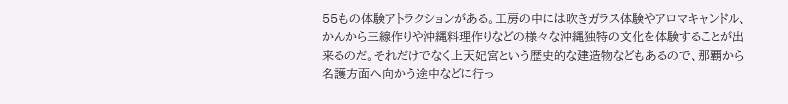55もの体験アトラクションがある。工房の中には吹きガラス体験やアロマキャンドル、かんから三線作りや沖縄料理作りなどの様々な沖縄独特の文化を体験することが出来るのだ。それだけでなく上天妃宮という歴史的な建造物などもあるので、那覇から名護方面へ向かう途中などに行っ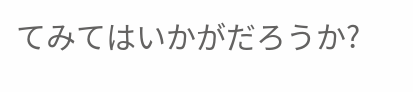てみてはいかがだろうか?